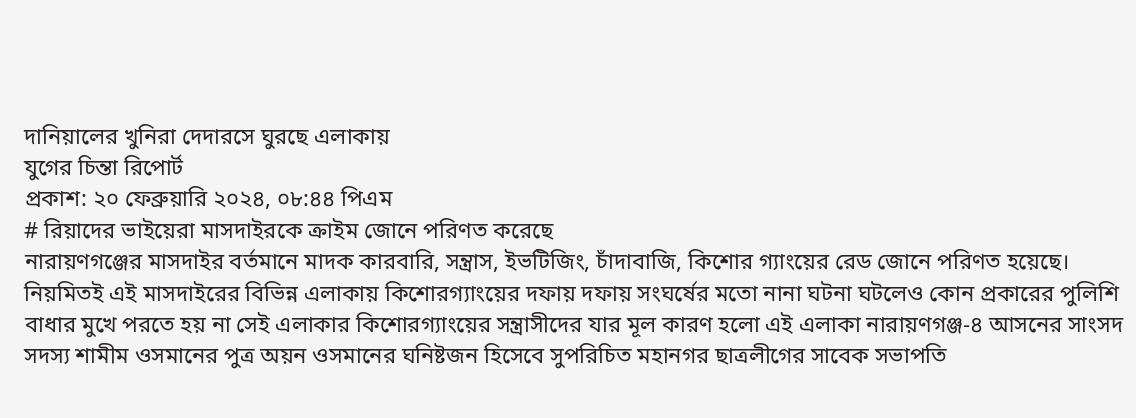দানিয়ালের খুনিরা দেদারসে ঘুরছে এলাকায়
যুগের চিন্তা রিপোর্ট
প্রকাশ: ২০ ফেব্রুয়ারি ২০২৪, ০৮:৪৪ পিএম
# রিয়াদের ভাইয়েরা মাসদাইরকে ক্রাইম জোনে পরিণত করেছে
নারায়ণগঞ্জের মাসদাইর বর্তমানে মাদক কারবারি, সন্ত্রাস, ইভটিজিং, চাঁদাবাজি, কিশোর গ্যাংয়ের রেড জোনে পরিণত হয়েছে। নিয়মিতই এই মাসদাইরের বিভিন্ন এলাকায় কিশোরগ্যাংয়ের দফায় দফায় সংঘর্ষের মতো নানা ঘটনা ঘটলেও কোন প্রকারের পুলিশি বাধার মুখে পরতে হয় না সেই এলাকার কিশোরগ্যাংয়ের সন্ত্রাসীদের যার মূল কারণ হলো এই এলাকা নারায়ণগঞ্জ-৪ আসনের সাংসদ সদস্য শামীম ওসমানের পুত্র অয়ন ওসমানের ঘনিষ্টজন হিসেবে সুপরিচিত মহানগর ছাত্রলীগের সাবেক সভাপতি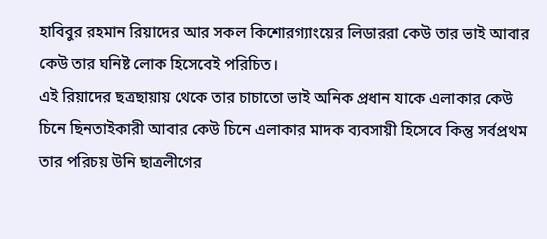হাবিবুর রহমান রিয়াদের আর সকল কিশোরগ্যাংয়ের লিডাররা কেউ তার ভাই আবার কেউ তার ঘনিষ্ট লোক হিসেবেই পরিচিত।
এই রিয়াদের ছত্রছায়ায় থেকে তার চাচাতো ভাই অনিক প্রধান যাকে এলাকার কেউ চিনে ছিনতাইকারী আবার কেউ চিনে এলাকার মাদক ব্যবসায়ী হিসেবে কিন্তু সর্বপ্রথম তার পরিচয় উনি ছাত্রলীগের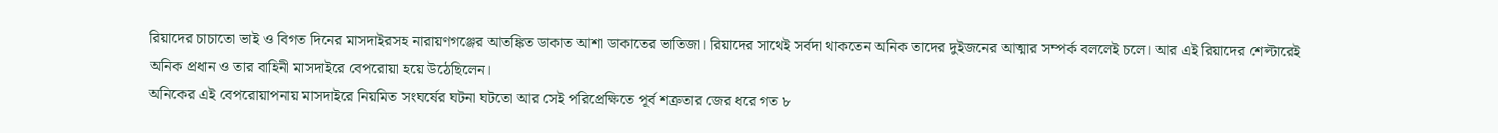রিয়াদের চাচাতো ভাই ও বিগত দিনের মাসদাইরসহ নারায়ণগঞ্জের আতঙ্কিত ডাকাত আশা ডাকাতের ভাতিজা। রিয়াদের সাথেই সর্বদা থাকতেন অনিক তাদের দুইজনের আত্মার সম্পর্ক বললেই চলে। আর এই রিয়াদের শেল্টারেই অনিক প্রধান ও তার বাহিনী মাসদাইরে বেপরোয়া হয়ে উঠেছিলেন।
অনিকের এই বেপরোয়াপনায় মাসদাইরে নিয়মিত সংঘর্ষের ঘটনা ঘটতো আর সেই পরিপ্রেক্ষিতে পূর্ব শত্রুতার জের ধরে গত ৮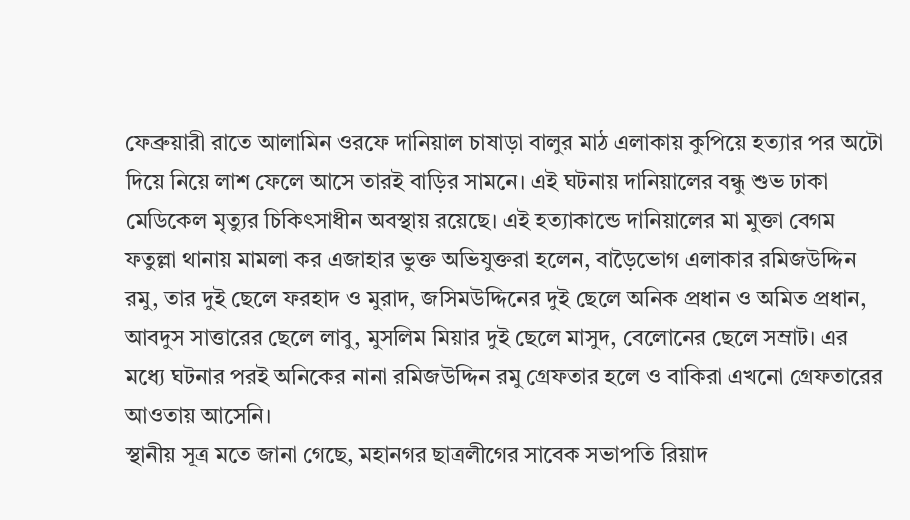ফেব্রুয়ারী রাতে আলামিন ওরফে দানিয়াল চাষাড়া বালুর মাঠ এলাকায় কুপিয়ে হত্যার পর অটো দিয়ে নিয়ে লাশ ফেলে আসে তারই বাড়ির সামনে। এই ঘটনায় দানিয়ালের বন্ধু শুভ ঢাকা মেডিকেল মৃত্যুর চিকিৎসাধীন অবস্থায় রয়েছে। এই হত্যাকান্ডে দানিয়ালের মা মুক্তা বেগম ফতুল্লা থানায় মামলা কর এজাহার ভুক্ত অভিযুক্তরা হলেন, বাড়ৈভোগ এলাকার রমিজউদ্দিন রমু, তার দুই ছেলে ফরহাদ ও মুরাদ, জসিমউদ্দিনের দুই ছেলে অনিক প্রধান ও অমিত প্রধান, আবদুস সাত্তারের ছেলে লাবু, মুসলিম মিয়ার দুই ছেলে মাসুদ, বেলোনের ছেলে সম্রাট। এর মধ্যে ঘটনার পরই অনিকের নানা রমিজউদ্দিন রমু গ্রেফতার হলে ও বাকিরা এখনো গ্রেফতারের আওতায় আসেনি।
স্থানীয় সূত্র মতে জানা গেছে, মহানগর ছাত্রলীগের সাবেক সভাপতি রিয়াদ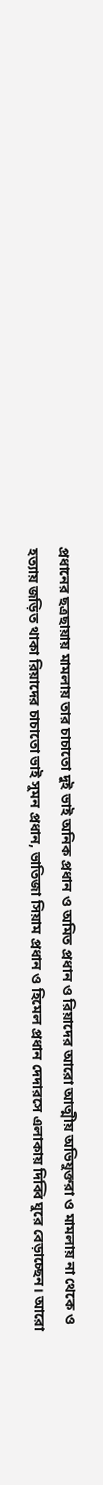প্রধানের ছত্রছায়ায় মামলায় তার চাচাতো দুই ভাই অনিক প্রধান ও অমিত প্রধান ও রিয়াদের আরো আত্মীয় অভিযুক্তরা ও মামলায় না থেকে ও হত্যায় জড়িত থাকা রিয়াদের চাচাতো ভাই সুমন প্রধান, ভাতিজা সিয়াম প্রধান ও হিমেল প্রধান দেদারসে এলাকায় দিব্বি ঘুরে বেড়াচ্ছেন। আরো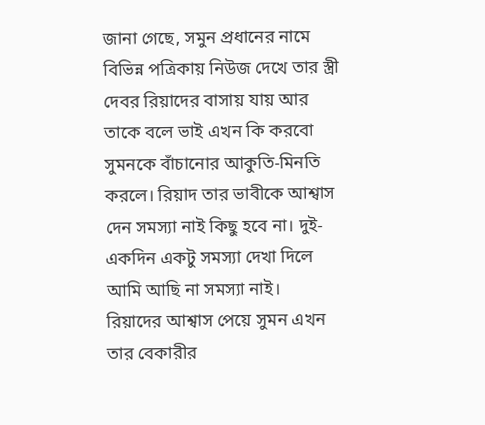জানা গেছে, সমুন প্রধানের নামে বিভিন্ন পত্রিকায় নিউজ দেখে তার স্ত্রী দেবর রিয়াদের বাসায় যায় আর তাকে বলে ভাই এখন কি করবো সুমনকে বাঁচানোর আকুতি-মিনতি করলে। রিয়াদ তার ভাবীকে আশ্বাস দেন সমস্যা নাই কিছু হবে না। দুই-একদিন একটু সমস্যা দেখা দিলে আমি আছি না সমস্যা নাই।
রিয়াদের আশ্বাস পেয়ে সুমন এখন তার বেকারীর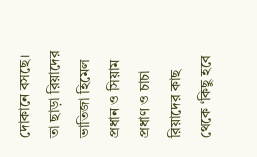দোকানে বসছে। তা ছাড়া রিয়াদের ভাতিজা হিমেল প্রধান ও সিয়াম প্রধাণ ও চাচা রিয়াদের কাছ থেকে ‘কিছু হবে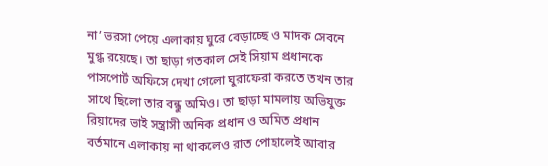না’ ভরসা পেয়ে এলাকায় ঘুরে বেড়াচ্ছে ও মাদক সেবনে মুগ্ধ রয়েছে। তা ছাড়া গতকাল সেই সিয়াম প্রধানকে পাসপোর্ট অফিসে দেখা গেলো ঘুরাফেরা করতে তখন তার সাথে ছিলো তার বন্ধু অমিও। তা ছাড়া মামলায় অভিযুক্ত রিয়াদের ভাই সন্ত্রাসী অনিক প্রধান ও অমিত প্রধান বর্তমানে এলাকায় না থাকলেও রাত পোহালেই আবার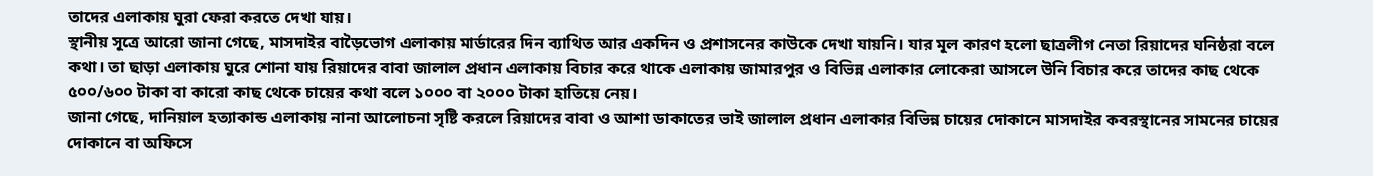তাদের এলাকায় ঘুরা ফেরা করতে দেখা যায়।
স্থানীয় সূত্রে আরো জানা গেছে, মাসদাইর বাড়ৈভোগ এলাকায় মার্ডারের দিন ব্যাথিত আর একদিন ও প্রশাসনের কাউকে দেখা যায়নি। যার মূল কারণ হলো ছাত্রলীগ নেতা রিয়াদের ঘনিষ্ঠরা বলে কথা। তা ছাড়া এলাকায় ঘুরে শোনা যায় রিয়াদের বাবা জালাল প্রধান এলাকায় বিচার করে থাকে এলাকায় জামারপুর ও বিভিন্ন এলাকার লোকেরা আসলে উনি বিচার করে তাদের কাছ থেকে ৫০০/৬০০ টাকা বা কারো কাছ থেকে চায়ের কথা বলে ১০০০ বা ২০০০ টাকা হাতিয়ে নেয়।
জানা গেছে, দানিয়াল হত্যাকান্ড এলাকায় নানা আলোচনা সৃষ্টি করলে রিয়াদের বাবা ও আশা ডাকাতের ভাই জালাল প্রধান এলাকার বিভিন্ন চায়ের দোকানে মাসদাইর কবরস্থানের সামনের চায়ের দোকানে বা অফিসে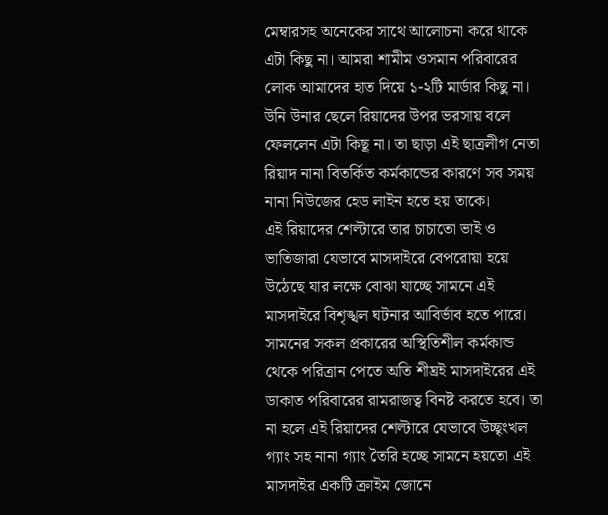মেম্বারসহ অনেকের সাথে আলোচনা করে থাকে এটা কিছু না। আমরা শামীম ওসমান পরিবারের লোক আমাদের হাত দিয়ে ১-২টি মার্ডার কিছু না। উনি উনার ছেলে রিয়াদের উপর ভরসায় বলে ফেললেন এটা কিছূ না। তা ছাড়া এই ছাত্রলীগ নেতা রিয়াদ নানা বিতর্কিত কর্মকান্ডের কারণে সব সময় নানা নিউজের হেড লাইন হতে হয় তাকে।
এই রিয়াদের শেল্টারে তার চাচাতো ভাই ও ভাতিজারা যেভাবে মাসদাইরে বেপরোয়া হয়ে উঠেছে যার লক্ষে বোঝা যাচ্ছে সামনে এই মাসদাইরে বিশৃঙ্খল ঘটনার আবির্ভাব হতে পারে। সামনের সকল প্রকারের অস্থিতিশীল কর্মকান্ড থেকে পরিত্রান পেতে অতি শীঘ্রই মাসদাইরের এই ডাকাত পরিবারের রামরাজত্ব বিনষ্ট করতে হবে। তা না হলে এই রিয়াদের শেল্টারে যেভাবে উচ্ছৃংখল গ্যাং সহ নানা গ্যাং তৈরি হচ্ছে সামনে হয়তো এই মাসদাইর একটি ক্রাইম জোনে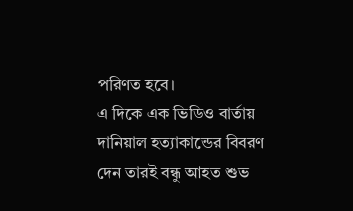পরিণত হবে।
এ দিকে এক ভিডিও বার্তায় দানিয়াল হত্যাকান্ডের বিবরণ দেন তারই বন্ধু আহত শুভ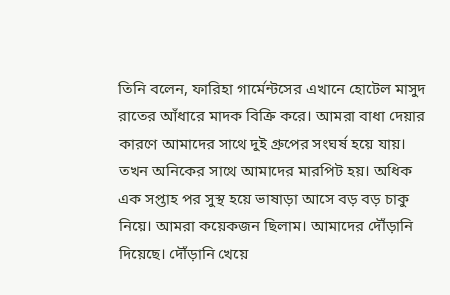তিনি বলেন, ফারিহা গার্মেন্টসের এখানে হোটেল মাসুদ রাতের আঁধারে মাদক বিক্রি করে। আমরা বাধা দেয়ার কারণে আমাদের সাথে দুই গ্রুপের সংঘর্ষ হয়ে যায়। তখন অনিকের সাথে আমাদের মারপিট হয়। অধিক এক সপ্তাহ পর সুস্থ হয়ে ভাষাড়া আসে বড় বড় চাকু নিয়ে। আমরা কয়েকজন ছিলাম। আমাদের দৌঁড়ানি দিয়েছে। দৌঁড়ানি খেয়ে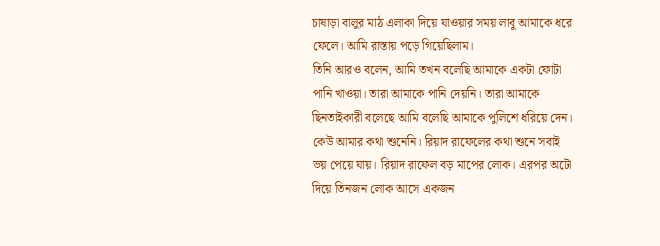চাষাড়া বালুর মাঠ এলাকা দিয়ে যাওয়ার সময় লাবু আমাকে ধরে ফেলে। আমি রাস্তায় পড়ে গিয়েছিলাম।
তিনি আরও বলেন, আমি তখন বলেছি আমাকে একটা ফোটা পানি খাওয়া। তারা আমাকে পানি দেয়নি। তারা আমাকে ছিনতাইকারী বলেছে আমি বলেছি আমাকে পুলিশে ধরিয়ে দেন। কেউ আমার কথা শুনেনি। রিয়াদ রাফেলের কথা শুনে সবাই ভয় পেয়ে যায়। রিয়াদ রাফেল বড় মাপের লোক। এরপর অটো দিয়ে তিনজন লোক আসে একজন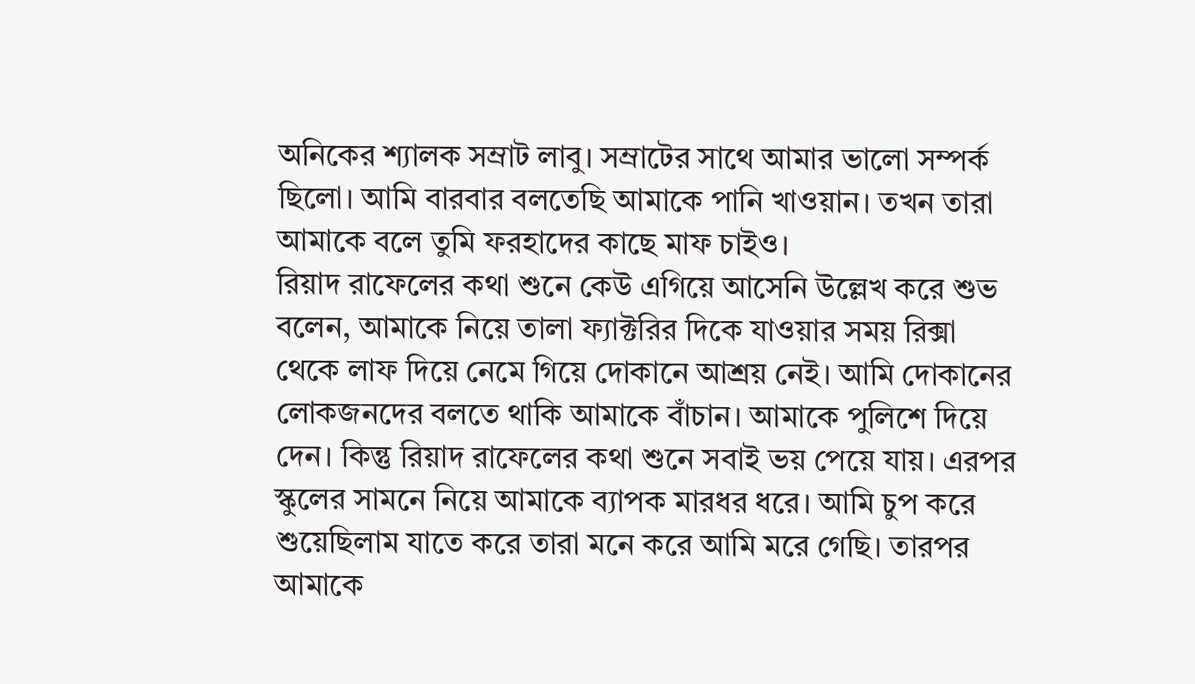অনিকের শ্যালক সম্রাট লাবু। সম্রাটের সাথে আমার ভালো সম্পর্ক ছিলো। আমি বারবার বলতেছি আমাকে পানি খাওয়ান। তখন তারা আমাকে বলে তুমি ফরহাদের কাছে মাফ চাইও।
রিয়াদ রাফেলের কথা শুনে কেউ এগিয়ে আসেনি উল্লেখ করে শুভ বলেন, আমাকে নিয়ে তালা ফ্যাক্টরির দিকে যাওয়ার সময় রিক্সা থেকে লাফ দিয়ে নেমে গিয়ে দোকানে আশ্রয় নেই। আমি দোকানের লোকজনদের বলতে থাকি আমাকে বাঁচান। আমাকে পুলিশে দিয়ে দেন। কিন্তু রিয়াদ রাফেলের কথা শুনে সবাই ভয় পেয়ে যায়। এরপর স্কুলের সামনে নিয়ে আমাকে ব্যাপক মারধর ধরে। আমি চুপ করে শুয়েছিলাম যাতে করে তারা মনে করে আমি মরে গেছি। তারপর আমাকে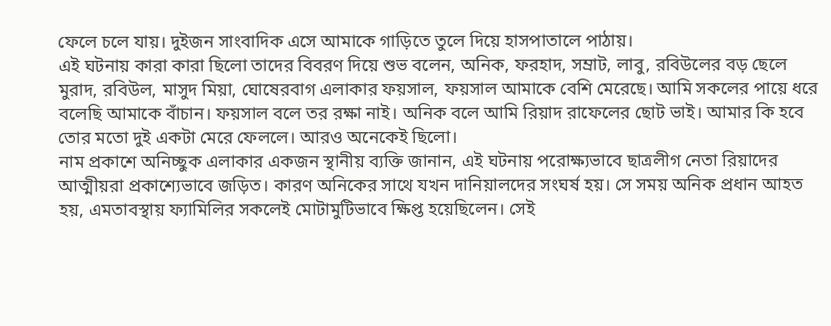ফেলে চলে যায়। দুইজন সাংবাদিক এসে আমাকে গাড়িতে তুলে দিয়ে হাসপাতালে পাঠায়।
এই ঘটনায় কারা কারা ছিলো তাদের বিবরণ দিয়ে শুভ বলেন, অনিক, ফরহাদ, সম্রাট, লাবু, রবিউলের বড় ছেলে মুরাদ, রবিউল, মাসুদ মিয়া, ঘোষেরবাগ এলাকার ফয়সাল, ফয়সাল আমাকে বেশি মেরেছে। আমি সকলের পায়ে ধরে বলেছি আমাকে বাঁচান। ফয়সাল বলে তর রক্ষা নাই। অনিক বলে আমি রিয়াদ রাফেলের ছোট ভাই। আমার কি হবে তোর মতো দুই একটা মেরে ফেললে। আরও অনেকেই ছিলো।
নাম প্রকাশে অনিচ্ছুক এলাকার একজন স্থানীয় ব্যক্তি জানান, এই ঘটনায় পরোক্ষ্যভাবে ছাত্রলীগ নেতা রিয়াদের আত্মীয়রা প্রকাশ্যেভাবে জড়িত। কারণ অনিকের সাথে যখন দানিয়ালদের সংঘর্ষ হয়। সে সময় অনিক প্রধান আহত হয়, এমতাবস্থায় ফ্যামিলির সকলেই মোটামুটিভাবে ক্ষিপ্ত হয়েছিলেন। সেই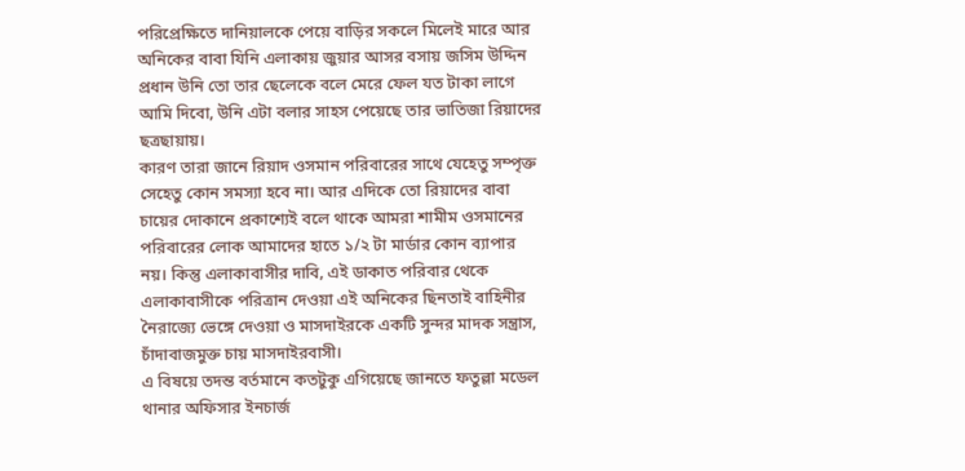পরিপ্রেক্ষিতে দানিয়ালকে পেয়ে বাড়ির সকলে মিলেই মারে আর অনিকের বাবা যিনি এলাকায় জুয়ার আসর বসায় জসিম উদ্দিন প্রধান উনি তো তার ছেলেকে বলে মেরে ফেল যত টাকা লাগে আমি দিবো, উনি এটা বলার সাহস পেয়েছে তার ভাতিজা রিয়াদের ছত্রছায়ায়।
কারণ তারা জানে রিয়াদ ওসমান পরিবারের সাথে যেহেতু সম্পৃক্ত সেহেতু কোন সমস্যা হবে না। আর এদিকে তো রিয়াদের বাবা চায়ের দোকানে প্রকাশ্যেই বলে থাকে আমরা শামীম ওসমানের পরিবারের লোক আমাদের হাতে ১/২ টা মার্ডার কোন ব্যাপার নয়। কিন্তু এলাকাবাসীর দাবি, এই ডাকাত পরিবার থেকে এলাকাবাসীকে পরিত্রান দেওয়া এই অনিকের ছিনতাই বাহিনীর নৈরাজ্যে ভেঙ্গে দেওয়া ও মাসদাইরকে একটি সুন্দর মাদক সন্ত্রাস, চাঁদাবাজমুক্ত চায় মাসদাইরবাসী।
এ বিষয়ে তদন্ত বর্তমানে কতটুকু এগিয়েছে জানতে ফতুল্লা মডেল থানার অফিসার ইনচার্জ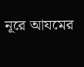নূরে আযমের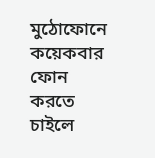মুঠোফোনে কয়েকবার ফোন করতে চাইলে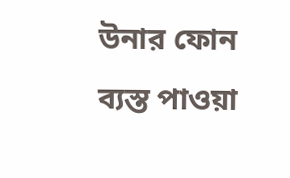উনার ফোন ব্যস্ত পাওয়া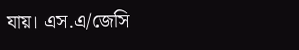যায়। এস.এ/জেসি